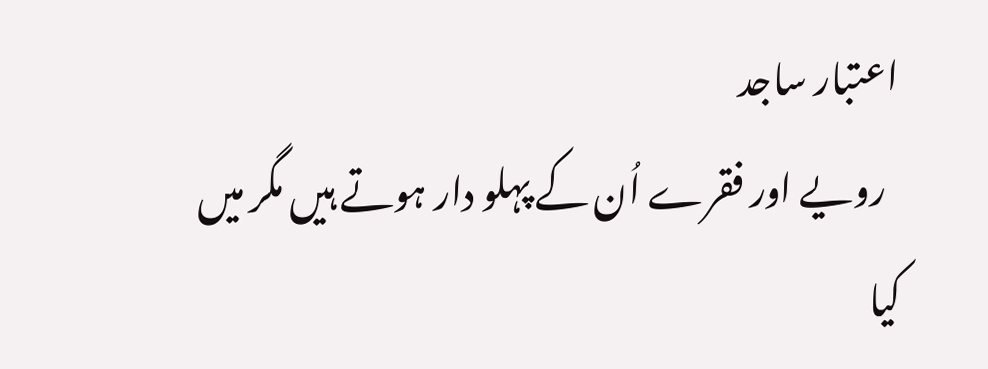اعتبار ساجد
  رویے اور فقرے اُن کے پہلو دار ہوتے ہیں مگر میں کیا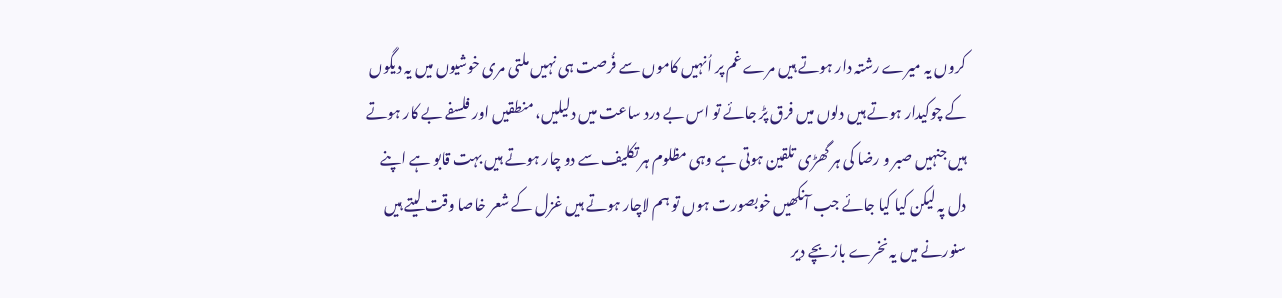کروں یہ میرے رشتہ دار ہوتے ہیں مرے غم پر اُنہیں کاموں سے فُرصت ہی نہیں ملتی مری خوشیوں میں یہ دیگوں کے چوکیدار ہوتے ہیں دلوں میں فرق پڑ جائے تو اس بے درد ساعت میں دلیلیں، منطقیں اور فلسفے بے کار ہوتے ہیں جنہیں صبر و رضا کی ہر گھڑی تلقین ہوتی ہے وہی مظلوم ہر تکلیف سے دو چار ہوتے ہیں بہت قابو ہے اپنے دل پہ لیکن کیا کیا جائے جب آنکھیں خوبصورت ہوں تو ہم لاچار ہوتے ہیں غزل کے شعر خاصا وقت لیتے ہیں سنورنے میں یہ نخرے باز بچے دیر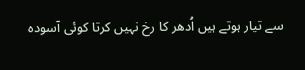سے تیار ہوتے ہیں اُدھر کا رخ نہیں کرتا کوئی آسودہ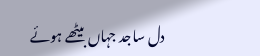دل ساجد جہاں بیٹھے ہوئے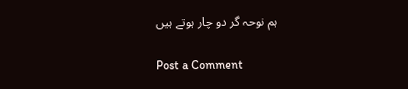ہم نوحہ گر دو چار ہوتے ہیں

Post a Comment